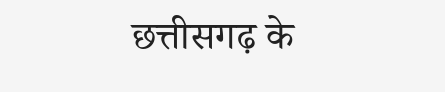छत्तीसगढ़ के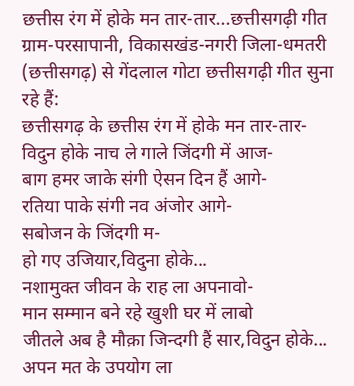छत्तीस रंग में होके मन तार-तार...छत्तीसगढ़ी गीत
ग्राम-परसापानी, विकासखंड-नगरी जिला-धमतरी (छत्तीसगढ़) से गेंदलाल गोटा छत्तीसगढ़ी गीत सुना रहे हैं:
छत्तीसगढ़ के छत्तीस रंग में होके मन तार-तार-
विदुन होके नाच ले गाले जिंदगी में आज-
बाग हमर जाके संगी ऐसन दिन हैं आगे-
रतिया पाके संगी नव अंजोर आगे-
सबोजन के जिंदगी म-
हो गए उजियार,विदुना होके...
नशामुक्त जीवन के राह ला अपनावो-
मान सम्मान बने रहे खुशी घर में लाबो
जीतले अब है मौक़ा जिन्दगी हैं सार,विदुन होके...
अपन मत के उपयोग ला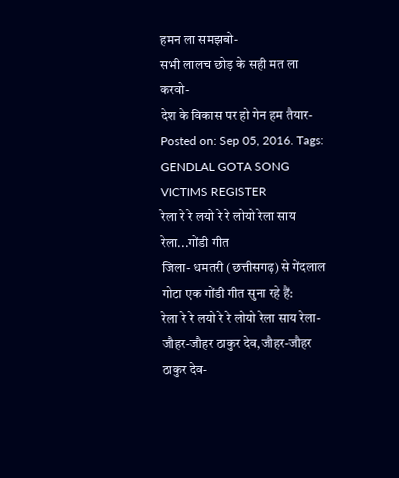हमन ला समझबो-
सभी लालच छोड़ के सही मत ला करवो-
देश के विकास पर हो गेन हम तैयार-
Posted on: Sep 05, 2016. Tags: GENDLAL GOTA SONG VICTIMS REGISTER
रेला रे रे लयो रे रे लोयो रेला साय रेला...गोंडी गीत
जिला- धमतरी (छत्तीसगढ़) से गेंदलाल गोटा एक गोंडी गीत सुना रहे हैं:
रेला रे रे लयो रे रे लोयो रेला साय रेला-
जौहर-जौहर ठाकुर देव,जौहर-जौहर ठाकुर देव-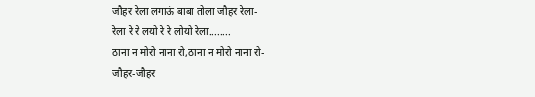जौहर रेला लगाऊं बाबा तोला जौहर रेला-
रेला रे रे लयो रे रे लोयो रेला........
ठाना न मोरो नाना रो,ठाना न मोरो नाना रो-
जौहर-जौहर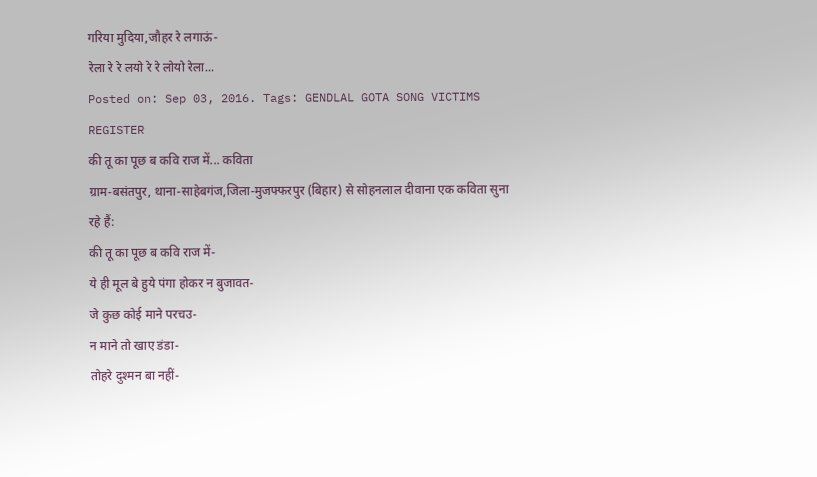गरिया मुदिया,जौहर रे लगाऊं-
रेला रे रे लयो रे रे लोयो रेला...
Posted on: Sep 03, 2016. Tags: GENDLAL GOTA SONG VICTIMS REGISTER
की तू का पूछ ब कवि राज में... कविता
ग्राम-बसंतपुर, थाना-साहेबगंज,जिला-मुजफ्फरपुर (बिहार) से सोहनलाल दीवाना एक कविता सुना रहे हैं:
की तू का पूछ ब कवि राज में-
ये ही मूल बे हुये पंगा होकर न बुजावत-
जे कुछ कोई माने परचउ-
न माने तो खाए डंडा-
तोहरे दुश्मन बा नहीं-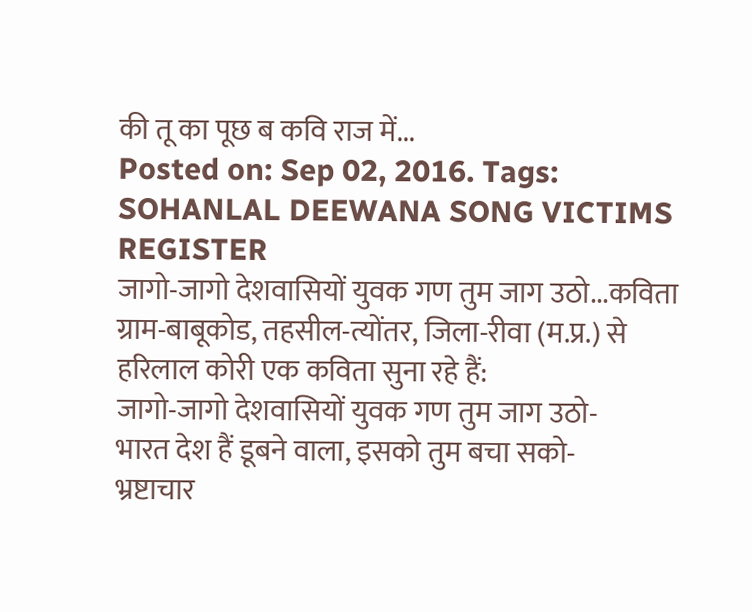की तू का पूछ ब कवि राज में...
Posted on: Sep 02, 2016. Tags: SOHANLAL DEEWANA SONG VICTIMS REGISTER
जागो-जागो देशवासियों युवक गण तुम जाग उठो...कविता
ग्राम-बाबूकोड, तहसील-त्योंतर, जिला-रीवा (म.प्र.) से हरिलाल कोरी एक कविता सुना रहे हैं:
जागो-जागो देशवासियों युवक गण तुम जाग उठो-
भारत देश हैं डूबने वाला, इसको तुम बचा सको-
भ्रष्टाचार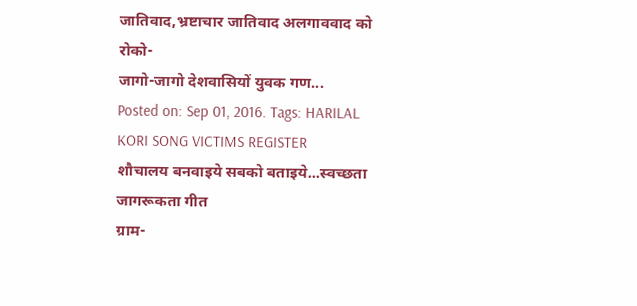जातिवाद,भ्रष्टाचार जातिवाद अलगाववाद को रोको-
जागो-जागो देशवासियों युवक गण...
Posted on: Sep 01, 2016. Tags: HARILAL KORI SONG VICTIMS REGISTER
शौचालय बनवाइये सबको बताइये...स्वच्छता जागरूकता गीत
ग्राम-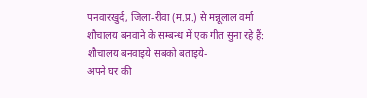पनवारखुर्द, जिला-रीवा (म.प्र.) से मन्नूलाल वर्मा शौचालय बनवाने के सम्बन्ध में एक गीत सुना रहे हैं:
शौचालय बनवाइये सबको बताइये-
अपने घर की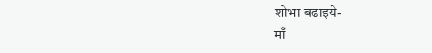शोभा बढाइये-
माँ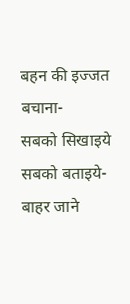बहन की इज्जत बचाना-
सबको सिखाइये सबको बताइये-
बाहर जाने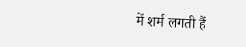में शर्म लगती हैं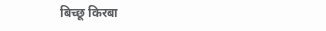बिच्छू किरबा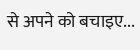से अपने को बचाइए...